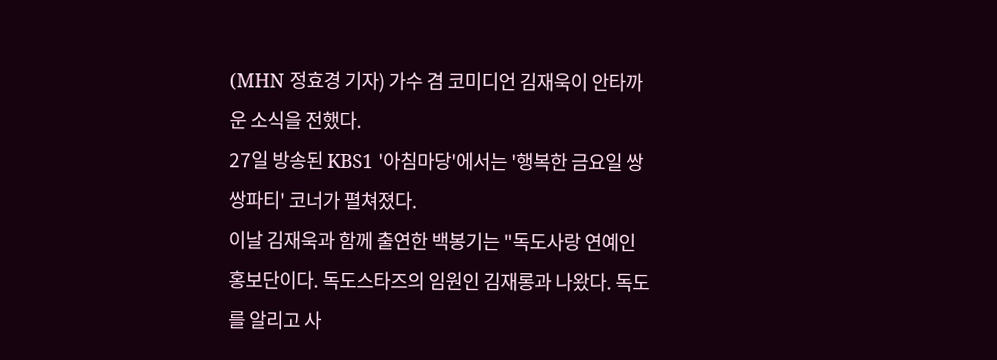(MHN 정효경 기자) 가수 겸 코미디언 김재욱이 안타까운 소식을 전했다.
27일 방송된 KBS1 '아침마당'에서는 '행복한 금요일 쌍쌍파티' 코너가 펼쳐졌다.
이날 김재욱과 함께 출연한 백봉기는 "독도사랑 연예인 홍보단이다. 독도스타즈의 임원인 김재롱과 나왔다. 독도를 알리고 사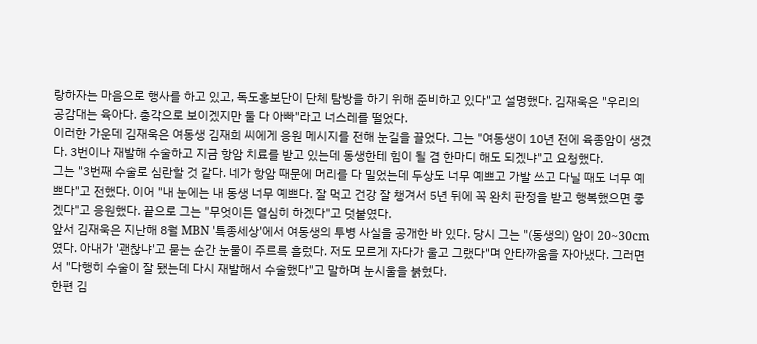랑하자는 마음으로 행사를 하고 있고, 독도홍보단이 단체 탐방을 하기 위해 준비하고 있다"고 설명했다. 김재욱은 "우리의 공감대는 육아다. 총각으로 보이겠지만 둘 다 아빠"라고 너스레를 떨었다.
이러한 가운데 김재욱은 여동생 김재희 씨에게 응원 메시지를 전해 눈길을 끌었다. 그는 "여동생이 10년 전에 육종암이 생겼다. 3번이나 재발해 수술하고 지금 항암 치료를 받고 있는데 동생한테 힘이 될 겸 한마디 해도 되겠냐"고 요청했다.
그는 "3번째 수술로 심란할 것 같다. 네가 항암 때문에 머리를 다 밀었는데 두상도 너무 예쁘고 가발 쓰고 다닐 때도 너무 예쁘다"고 전했다. 이어 "내 눈에는 내 동생 너무 예쁘다. 잘 먹고 건강 잘 챙겨서 5년 뒤에 꼭 완치 판정을 받고 행복했으면 좋겠다"고 응원했다. 끝으로 그는 "무엇이든 열심히 하겠다"고 덧붙였다.
앞서 김재욱은 지난해 8월 MBN '특종세상'에서 여동생의 투병 사실을 공개한 바 있다. 당시 그는 "(동생의) 암이 20~30cm였다. 아내가 '괜찮냐'고 묻는 순간 눈물이 주르륵 흘렀다. 저도 모르게 자다가 울고 그랬다"며 안타까움을 자아냈다. 그러면서 "다행히 수술이 잘 됐는데 다시 재발해서 수술했다"고 말하며 눈시울을 붉혔다.
한편 김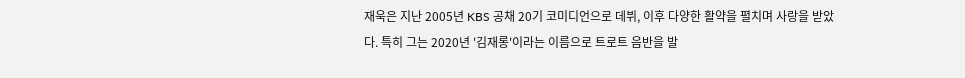재욱은 지난 2005년 KBS 공채 20기 코미디언으로 데뷔, 이후 다양한 활약을 펼치며 사랑을 받았다. 특히 그는 2020년 '김재롱'이라는 이름으로 트로트 음반을 발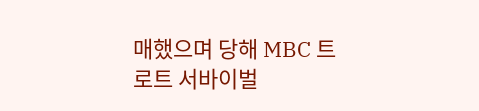매했으며 당해 MBC 트로트 서바이벌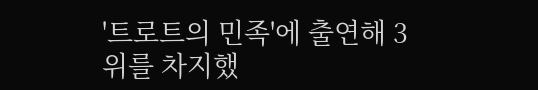'트로트의 민족'에 출연해 3위를 차지했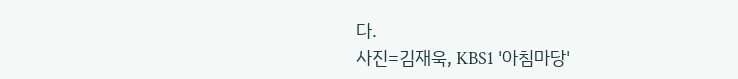다.
사진=김재욱, KBS1 '아침마당'